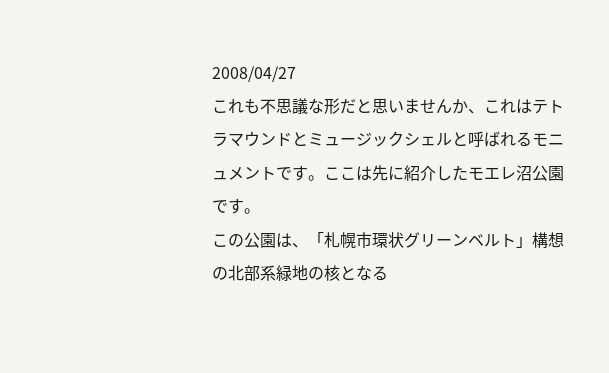2008/04/27
これも不思議な形だと思いませんか、これはテトラマウンドとミュージックシェルと呼ばれるモニュメントです。ここは先に紹介したモエレ沼公園です。
この公園は、「札幌市環状グリーンベルト」構想の北部系緑地の核となる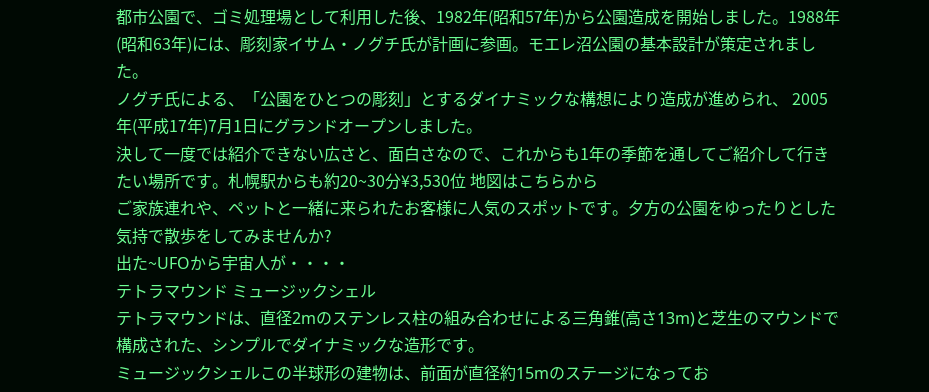都市公園で、ゴミ処理場として利用した後、1982年(昭和57年)から公園造成を開始しました。1988年(昭和63年)には、彫刻家イサム・ノグチ氏が計画に参画。モエレ沼公園の基本設計が策定されました。
ノグチ氏による、「公園をひとつの彫刻」とするダイナミックな構想により造成が進められ、 2005年(平成17年)7月1日にグランドオープンしました。
決して一度では紹介できない広さと、面白さなので、これからも1年の季節を通してご紹介して行きたい場所です。札幌駅からも約20~30分¥3,530位 地図はこちらから
ご家族連れや、ペットと一緒に来られたお客様に人気のスポットです。夕方の公園をゆったりとした気持で散歩をしてみませんか?
出た~UFOから宇宙人が・・・・
テトラマウンド ミュージックシェル
テトラマウンドは、直径2mのステンレス柱の組み合わせによる三角錐(高さ13m)と芝生のマウンドで構成された、シンプルでダイナミックな造形です。
ミュージックシェルこの半球形の建物は、前面が直径約15mのステージになってお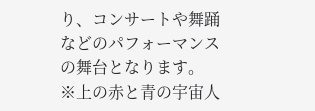り、コンサートや舞踊などのパフォーマンスの舞台となります。
※上の赤と青の宇宙人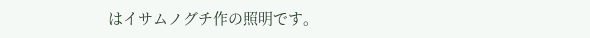はイサムノグチ作の照明です。